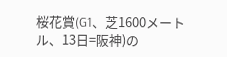桜花賞(G1、芝1600メートル、13日=阪神)の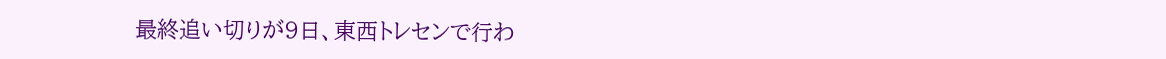最終追い切りが9日、東西トレセンで行わ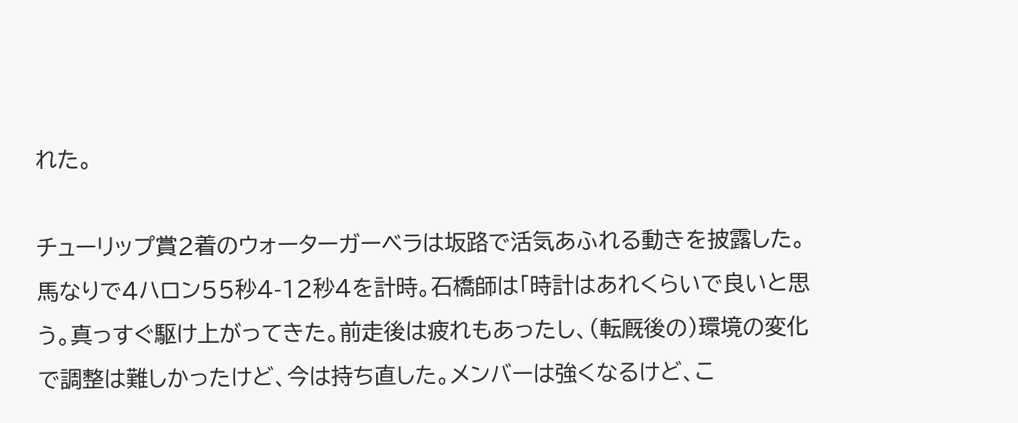れた。

チューリップ賞2着のウォーターガーベラは坂路で活気あふれる動きを披露した。馬なりで4ハロン55秒4-12秒4を計時。石橋師は「時計はあれくらいで良いと思う。真っすぐ駆け上がってきた。前走後は疲れもあったし、(転厩後の)環境の変化で調整は難しかったけど、今は持ち直した。メンバーは強くなるけど、こ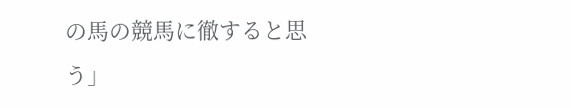の馬の競馬に徹すると思う」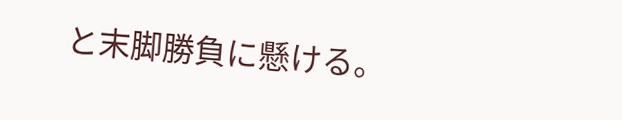と末脚勝負に懸ける。